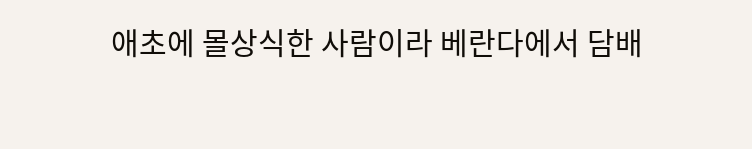애초에 몰상식한 사람이라 베란다에서 담배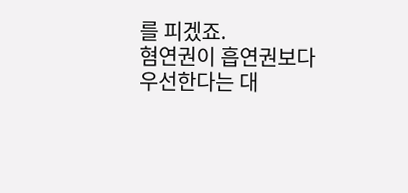를 피겠죠.
혐연권이 흡연권보다 우선한다는 대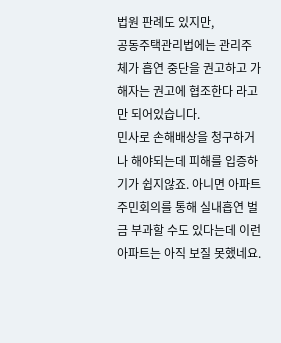법원 판례도 있지만,
공동주택관리법에는 관리주체가 흡연 중단을 권고하고 가해자는 권고에 협조한다 라고만 되어있습니다.
민사로 손해배상을 청구하거나 해야되는데 피해를 입증하기가 쉽지않죠. 아니면 아파트 주민회의를 통해 실내흡연 벌금 부과할 수도 있다는데 이런 아파트는 아직 보질 못했네요.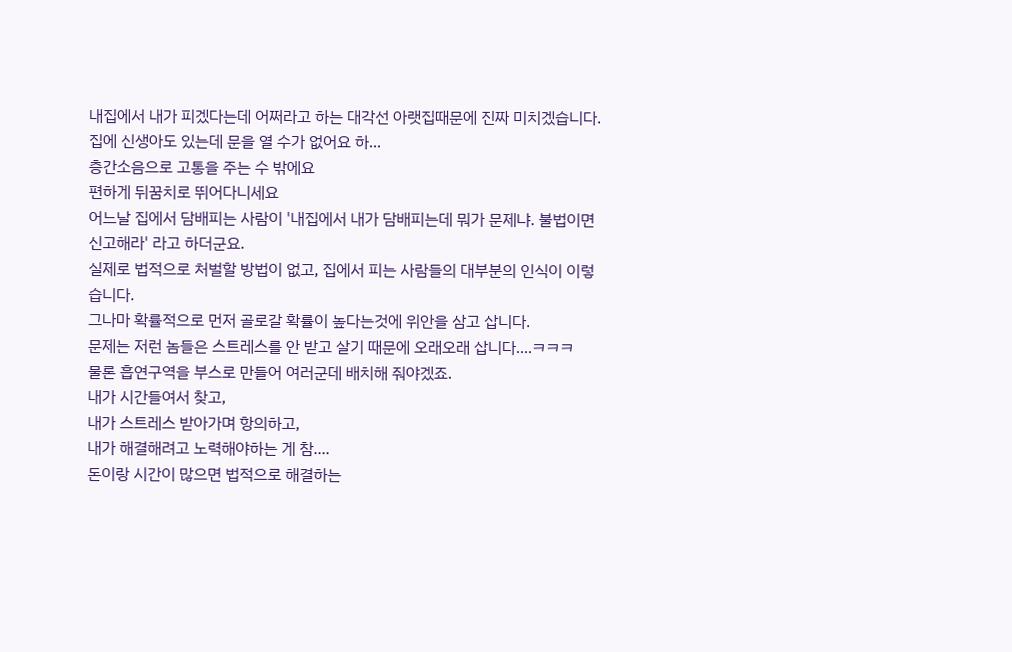내집에서 내가 피겠다는데 어쩌라고 하는 대각선 아랫집때문에 진짜 미치겠습니다. 집에 신생아도 있는데 문을 열 수가 없어요 하...
층간소음으로 고통을 주는 수 밖에요
편하게 뒤꿈치로 뛰어다니세요
어느날 집에서 담배피는 사람이 '내집에서 내가 담배피는데 뭐가 문제냐. 불법이면 신고해라' 라고 하더군요.
실제로 법적으로 처벌할 방법이 없고, 집에서 피는 사람들의 대부분의 인식이 이렇습니다.
그나마 확률적으로 먼저 골로갈 확률이 높다는것에 위안을 삼고 삽니다.
문제는 저런 놈들은 스트레스를 안 받고 살기 때문에 오래오래 삽니다....ㅋㅋㅋ
물론 흡연구역을 부스로 만들어 여러군데 배치해 줘야겠죠.
내가 시간들여서 찾고,
내가 스트레스 받아가며 항의하고,
내가 해결해려고 노력해야하는 게 참....
돈이랑 시간이 많으면 법적으로 해결하는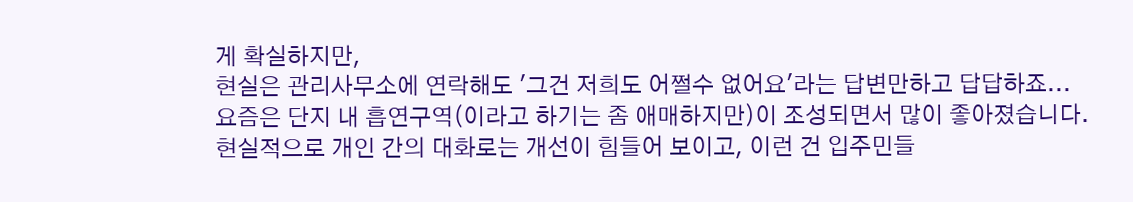게 확실하지만,
현실은 관리사무소에 연락해도 '그건 저희도 어쩔수 없어요'라는 답변만하고 답답하죠...
요즘은 단지 내 흡연구역(이라고 하기는 좀 애매하지만)이 조성되면서 많이 좋아졌습니다.
현실적으로 개인 간의 대화로는 개선이 힘들어 보이고, 이런 건 입주민들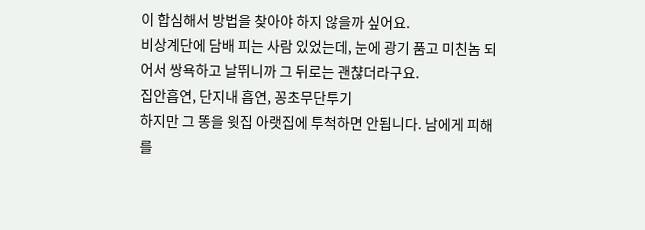이 합심해서 방법을 찾아야 하지 않을까 싶어요.
비상계단에 담배 피는 사람 있었는데, 눈에 광기 품고 미친놈 되어서 쌍욕하고 날뛰니까 그 뒤로는 괜챦더라구요.
집안흡연, 단지내 흡연, 꽁초무단투기
하지만 그 똥을 윗집 아랫집에 투척하면 안됩니다. 남에게 피해를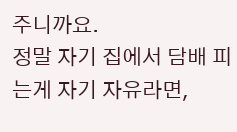주니까요.
정말 자기 집에서 담배 피는게 자기 자유라면,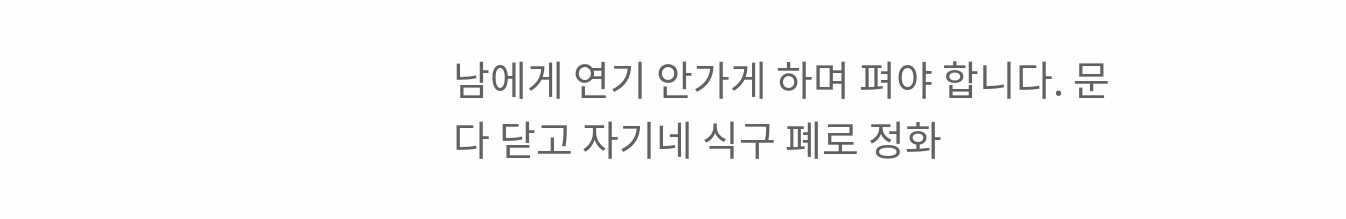남에게 연기 안가게 하며 펴야 합니다. 문 다 닫고 자기네 식구 폐로 정화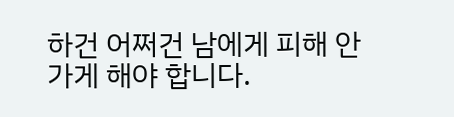하건 어쩌건 남에게 피해 안 가게 해야 합니다.